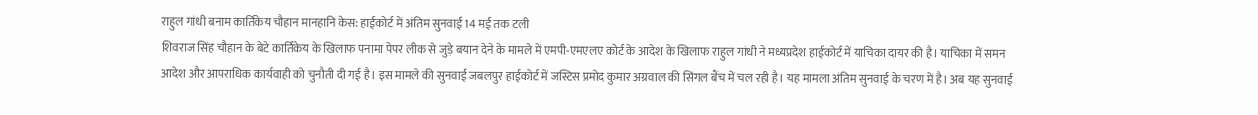राहुल गांधी बनाम कार्तिकेय चौहान मानहानि केस: हाईकोर्ट में अंतिम सुनवाई 14 मई तक टली
शिवराज सिंह चौहान के बेटे कार्तिकेय के खिलाफ पनामा पेपर लीक से जुड़े बयान देने के मामले में एमपी-एमएलए कोर्ट के आदेश के खिलाफ राहुल गांधी ने मध्यप्रदेश हाईकोर्ट में याचिका दायर की है। याचिका में समन आदेश और आपराधिक कार्यवाही को चुनौती दी गई है। इस मामले की सुनवाई जबलपुर हाईकोर्ट में जस्टिस प्रमोद कुमार अग्रवाल की सिंगल बैंच में चल रही है। यह मामला अंतिम सुनवाई के चरण में है। अब यह सुनवाई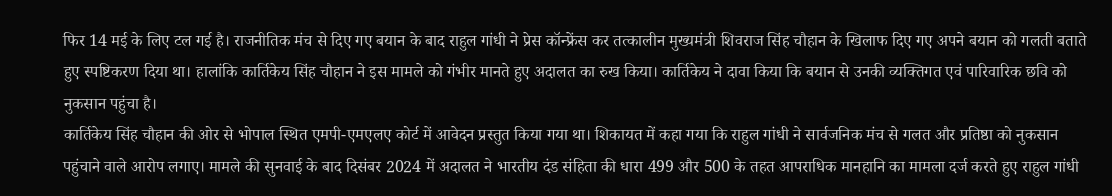फिर 14 मई के लिए टल गई है। राजनीतिक मंच से दिए गए बयान के बाद राहुल गांधी ने प्रेस कॉन्फ्रेंस कर तत्कालीन मुख्यमंत्री शिवराज सिंह चौहान के खिलाफ दिए गए अपने बयान को गलती बताते हुए स्पष्टिकरण दिया था। हालांकि कार्तिकेय सिंह चौहान ने इस मामले को गंभीर मानते हुए अदालत का रुख किया। कार्तिकेय ने दावा किया कि बयान से उनकी व्यक्तिगत एवं पारिवारिक छवि को नुकसान पहुंचा है।
कार्तिकेय सिंह चौहान की ओर से भोपाल स्थित एमपी-एमएलए कोर्ट में आवेदन प्रस्तुत किया गया था। शिकायत में कहा गया कि राहुल गांधी ने सार्वजनिक मंच से गलत और प्रतिष्ठा को नुकसान पहुंचाने वाले आरोप लगाए। मामले की सुनवाई के बाद दिसंबर 2024 में अदालत ने भारतीय दंड संहिता की धारा 499 और 500 के तहत आपराधिक मानहानि का मामला दर्ज करते हुए राहुल गांधी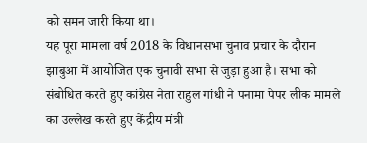को समन जारी किया था।
यह पूरा मामला वर्ष 2018 के विधानसभा चुनाव प्रचार के दौरान झाबुआ में आयोजित एक चुनावी सभा से जुड़ा हुआ है। सभा को संबोधित करते हुए कांग्रेस नेता राहुल गांधी ने पनामा पेपर लीक मामले का उल्लेख करते हुए केंद्रीय मंत्री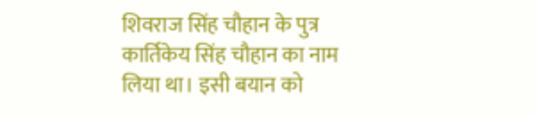शिवराज सिंह चौहान के पुत्र कार्तिकेय सिंह चौहान का नाम लिया था। इसी बयान को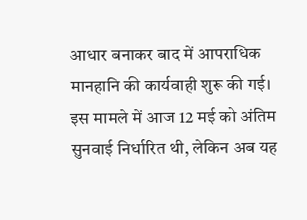आधार बनाकर बाद में आपराधिक मानहानि की कार्यवाही शुरू की गई।
इस मामले में आज 12 मई को अंतिम सुनवाई निर्धारित थी, लेकिन अब यह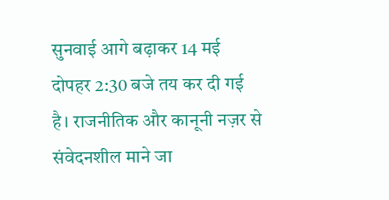सुनवाई आगे बढ़ाकर 14 मई दोपहर 2:30 बजे तय कर दी गई है। राजनीतिक और कानूनी नज़र से संवेदनशील माने जा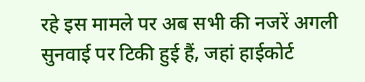रहे इस मामले पर अब सभी की नजरें अगली सुनवाई पर टिकी हुई हैं, जहां हाईकोर्ट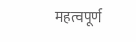महत्वपूर्ण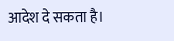आदेश दे सकता है।